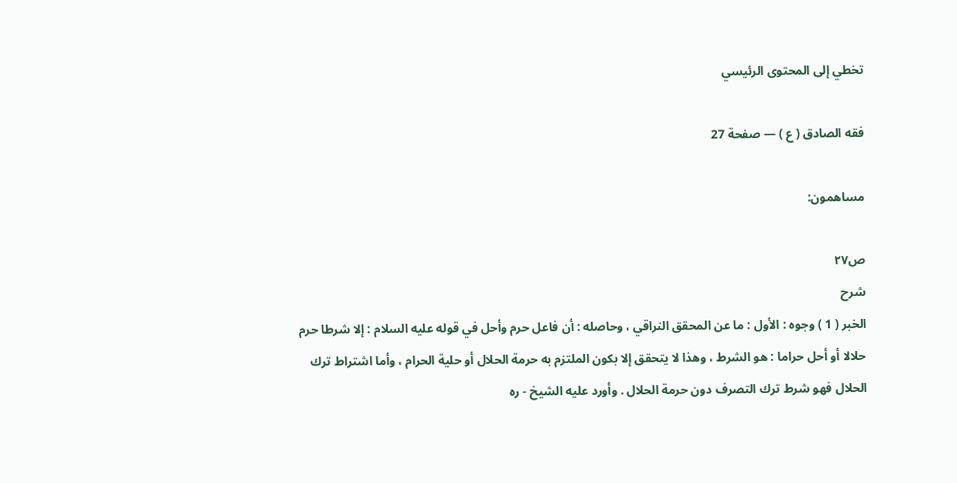تخطي إلى المحتوى الرئيسي

فقه الصادق ( ع ) — صفحة 27

مساهمون:

ص٢٧
شرح
الخبر ( 1 ) وجوه : الأول : ما عن المحقق النراقي ، وحاصله : أن فاعل حرم وأحل في قوله عليه السلام : إلا شرطا حرم حلالا أو أحل حراما : هو الشرط ، وهذا لا يتحقق إلا بكون الملتزم به حرمة الحلال أو حلية الحرام ، وأما اشتراط ترك الحلال فهو شرط ترك التصرف دون حرمة الحلال . وأورد عليه الشيخ - ره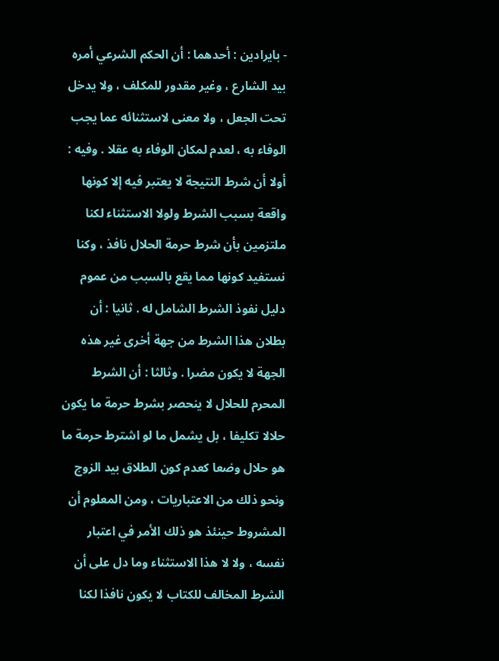- بايرادين : أحدهما : أن الحكم الشرعي أمره بيد الشارع ، وغير مقدور للمكلف ، ولا يدخل تحت الجعل ، ولا معنى لاستثنائه عما يجب الوفاء به ، لعدم لمكان الوفاء به عقلا . وفيه : أولا أن شرط النتيجة لا يعتبر فيه إلا كونها واقعة بسبب الشرط ولولا الاستثناء لكنا ملتزمين بأن شرط حرمة الحلال نافذ ، وكنا نستفيد كونها مما يقع بالسبب من عموم دليل نفوذ الشرط الشامل له . ثانيا : أن بطلان هذا الشرط من جهة أخرى غير هذه الجهة لا يكون مضرا . وثالثا : أن الشرط المحرم للحلال لا ينحصر بشرط حرمة ما يكون حلالا تكليفا ، بل يشمل ما لو اشترط حرمة ما هو حلال وضعا كعدم كون الطلاق بيد الزوج ونحو ذلك من الاعتباريات ، ومن المعلوم أن المشروط حينئذ هو ذلك الأمر في اعتبار نفسه ، ولا لا هذا الاستثناء وما دل على أن الشرط المخالف للكتاب لا يكون نافذا لكنا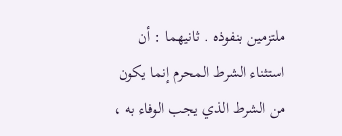ملتزمين بنفوذه . ثانيهما : أن استثناء الشرط المحرم إنما يكون من الشرط الذي يجب الوفاء به ،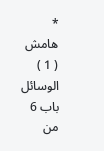*
هامش
( 1 ) الوسائل باب 6 من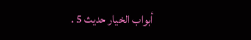أبواب الخيار حديث 5 .